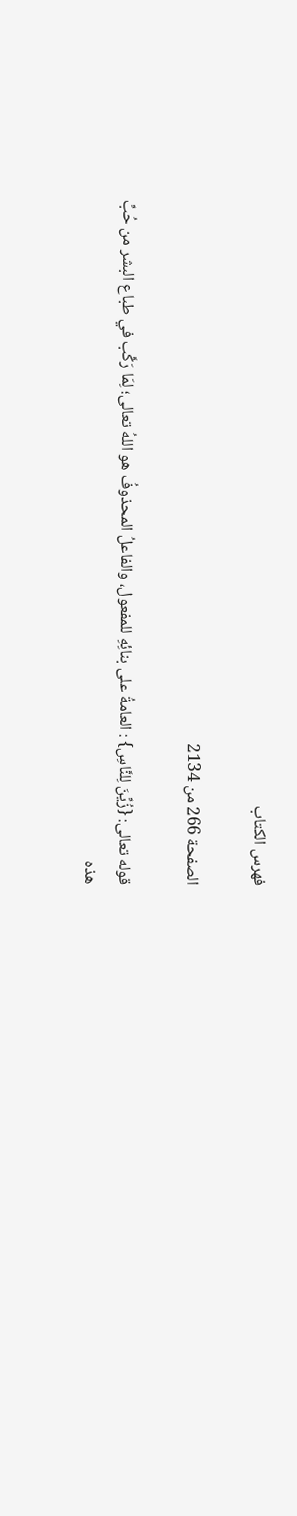فهرس الكتاب

الصفحة 266 من 2134

قوله تعالى: {زُيِّنَ لِلنَّاسِ} : العامةُ على بنائِهِ للمفعول، والفاعلُ المحذوفُ هو اللهُ تعالى؛ لِمَا رَكَّب في طباع البشر من حُبِّ هذه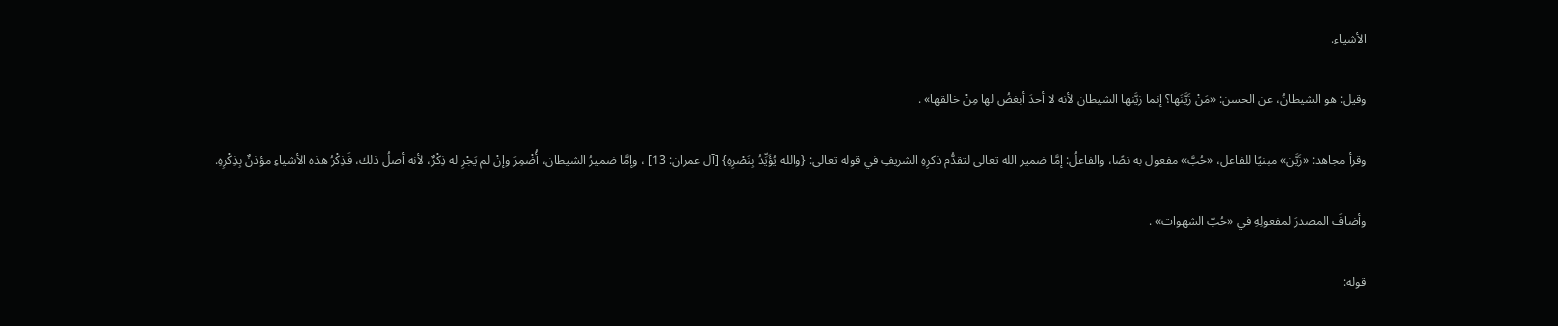الأشياء.

وقيل: هو الشيطانُ، عن الحسن: «مَنْ زَيَّنَها؟ إنما زيَّنها الشيطان لأنه لا أحدَ أبغضُ لها مِنْ خالقها» .

وقرأ مجاهد: «زَيَّن» مبنيًا للفاعل، «حُبَّ» مفعول به نصًا، والفاعلُ: إمَّا ضمير الله تعالى لتقدُّم ذكرِهِ الشريفِ في قوله تعالى: {والله يُؤَيِّدُ بِنَصْرِهِ} [آل عمران: 13] ، وإمَّا ضميرُ الشيطان، أُضْمِرَ وإنْ لم يَجْرِ له ذِكْرٌ، لأنه أصلُ ذلك، فَذِكْرُ هذه الأشياءِ مؤذنٌ بِذِكْرِهِ.

وأضافَ المصدرَ لمفعولِهِ في «حُبّ الشهوات» .

قوله: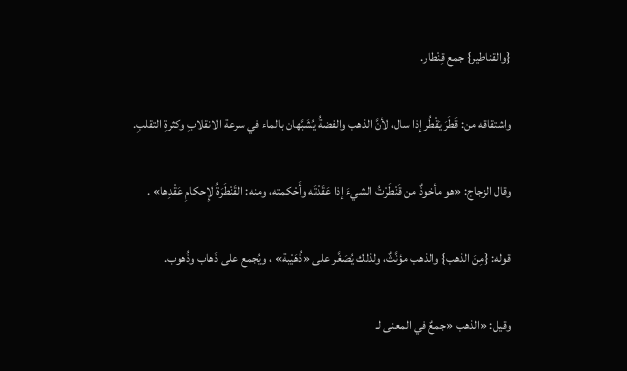{والقناطير} جمع قِنْطار.

واشتقاقه من: قَطَرَ يَقْطُر إذا سال، لأنَّ الذهب والفضةُ يُشَبَّهان بالماء في سرعة الانقلابِ وكثرةِ التقلبِ.

وقال الزجاج: «هو مأخوذٌ من قَنْطَرْتُ الشيءَ إذا عَقَدْتَه وأَحْكمته، ومنه: القَنْطَرَةُ لإِحكامِ عَقْدِها» .

قوله: {مِنَ الذهب} والذهب مؤنَّثٌ، ولذلك يُصَغَّر على «ذُهَيْبة» ، ويُجمع على ذَهاب وذُهوب.

وقيل: «الذهب «جمعٌ في المعنى لـ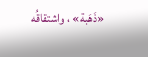«ذَهَبة» ، واشتقاقُه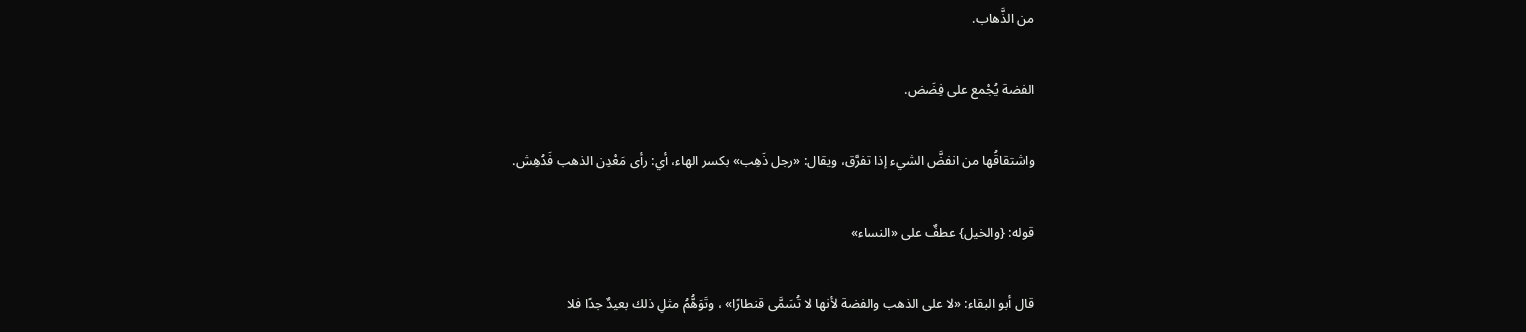من الذَّهاب.

الفضة يُجْمع على فِضَض.

واشتقاقُها من انفضَّ الشيء إذا تفرَّق، ويقال: «رجل ذَهِب» بكسر الهاء، أي: رأى مَعْدِن الذهب فَدُهِش.

قوله: {والخيل} عطفٌ على «النساء»

قال أبو البقاء: «لا على الذهب والفضة لأنها لا تُسَمَّى قنطارًا» ، وتَوَهُّمُ مثلِ ذلك بعيدٌ جدًا فلا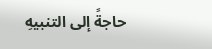حاجةً إلى التنبيهِ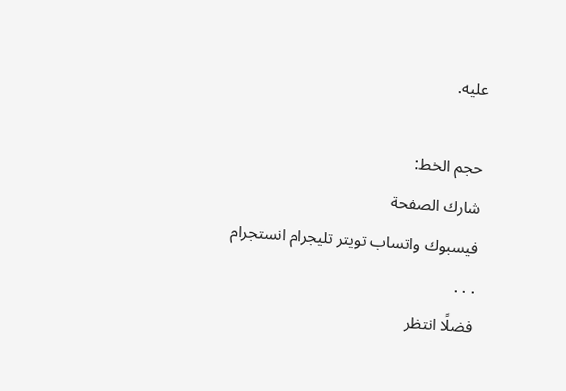عليه.

حجم الخط:
شارك الصفحة
فيسبوك واتساب تويتر تليجرام انستجرام
. . .
فضلًا انتظر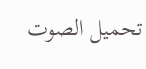تحميل الصوت